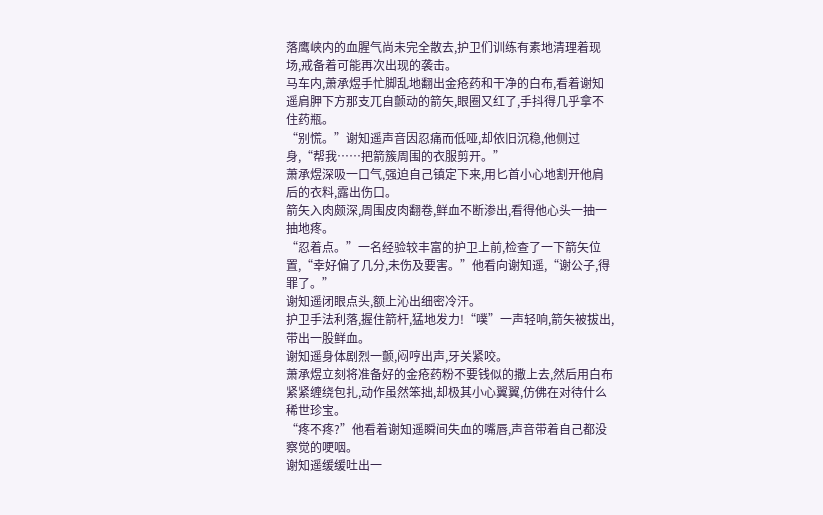落鹰峡内的血腥气尚未完全散去,护卫们训练有素地清理着现场,戒备着可能再次出现的袭击。
马车内,萧承煜手忙脚乱地翻出金疮药和干净的白布,看着谢知遥肩胛下方那支兀自颤动的箭矢,眼圈又红了,手抖得几乎拿不住药瓶。
“别慌。”谢知遥声音因忍痛而低哑,却依旧沉稳,他侧过身,“帮我……把箭簇周围的衣服剪开。”
萧承煜深吸一口气,强迫自己镇定下来,用匕首小心地割开他肩后的衣料,露出伤口。
箭矢入肉颇深,周围皮肉翻卷,鲜血不断渗出,看得他心头一抽一抽地疼。
“忍着点。”一名经验较丰富的护卫上前,检查了一下箭矢位置,“幸好偏了几分,未伤及要害。”他看向谢知遥,“谢公子,得罪了。”
谢知遥闭眼点头,额上沁出细密冷汗。
护卫手法利落,握住箭杆,猛地发力!“噗”一声轻响,箭矢被拔出,带出一股鲜血。
谢知遥身体剧烈一颤,闷哼出声,牙关紧咬。
萧承煜立刻将准备好的金疮药粉不要钱似的撒上去,然后用白布紧紧缠绕包扎,动作虽然笨拙,却极其小心翼翼,仿佛在对待什么稀世珍宝。
“疼不疼?”他看着谢知遥瞬间失血的嘴唇,声音带着自己都没察觉的哽咽。
谢知遥缓缓吐出一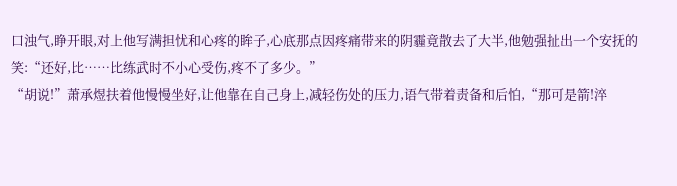口浊气,睁开眼,对上他写满担忧和心疼的眸子,心底那点因疼痛带来的阴霾竟散去了大半,他勉强扯出一个安抚的笑:“还好,比……比练武时不小心受伤,疼不了多少。”
“胡说!”萧承煜扶着他慢慢坐好,让他靠在自己身上,减轻伤处的压力,语气带着责备和后怕,“那可是箭!淬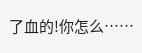了血的!你怎么……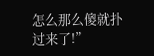怎么那么傻就扑过来了!”